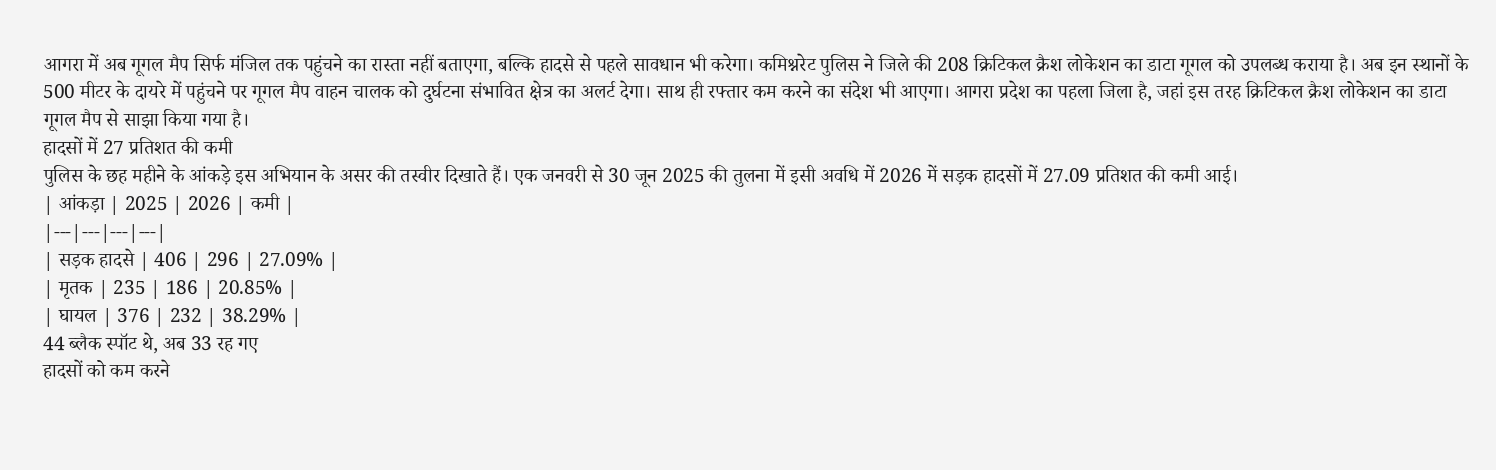आगरा में अब गूगल मैप सिर्फ मंजिल तक पहुंचने का रास्ता नहीं बताएगा, बल्कि हादसे से पहले सावधान भी करेगा। कमिश्नरेट पुलिस ने जिले की 208 क्रिटिकल क्रैश लोकेशन का डाटा गूगल को उपलब्ध कराया है। अब इन स्थानों के 500 मीटर के दायरे में पहुंचने पर गूगल मैप वाहन चालक को दुर्घटना संभावित क्षेत्र का अलर्ट देगा। साथ ही रफ्तार कम करने का संदेश भी आएगा। आगरा प्रदेश का पहला जिला है, जहां इस तरह क्रिटिकल क्रैश लोकेशन का डाटा गूगल मैप से साझा किया गया है।
हादसों में 27 प्रतिशत की कमी
पुलिस के छह महीने के आंकड़े इस अभियान के असर की तस्वीर दिखाते हैं। एक जनवरी से 30 जून 2025 की तुलना में इसी अवधि में 2026 में सड़क हादसों में 27.09 प्रतिशत की कमी आई।
| आंकड़ा | 2025 | 2026 | कमी |
|---|---|---|---|
| सड़क हादसे | 406 | 296 | 27.09% |
| मृतक | 235 | 186 | 20.85% |
| घायल | 376 | 232 | 38.29% |
44 ब्लैक स्पॉट थे, अब 33 रह गए
हादसों को कम करने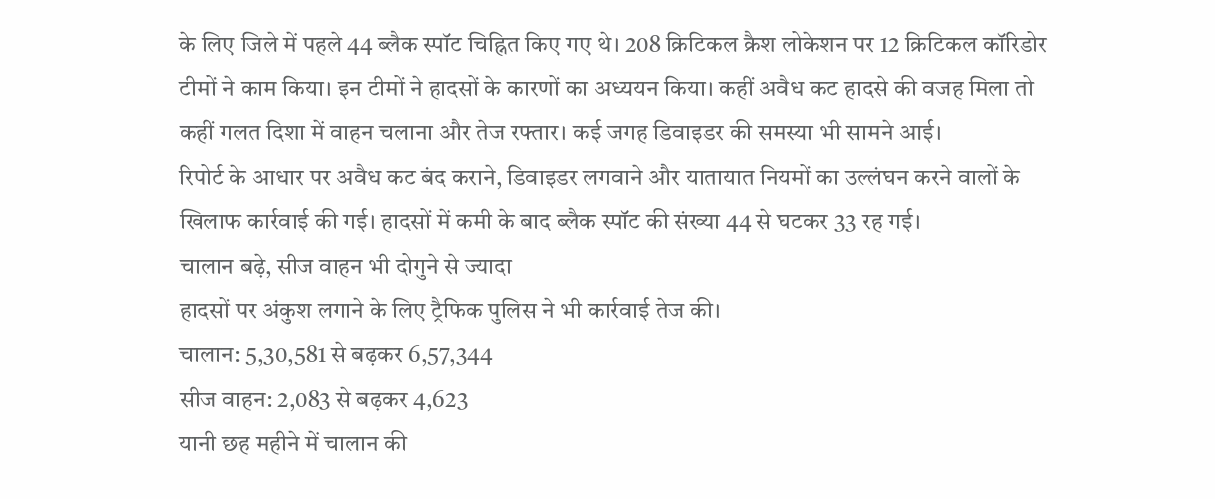के लिए जिले में पहले 44 ब्लैक स्पॉट चिह्नित किए गए थे। 208 क्रिटिकल क्रैश लोकेशन पर 12 क्रिटिकल कॉरिडोर टीमों ने काम किया। इन टीमों ने हादसों के कारणों का अध्ययन किया। कहीं अवैध कट हादसे की वजह मिला तो कहीं गलत दिशा में वाहन चलाना और तेज रफ्तार। कई जगह डिवाइडर की समस्या भी सामने आई।
रिपोर्ट के आधार पर अवैध कट बंद कराने, डिवाइडर लगवाने और यातायात नियमों का उल्लंघन करने वालों के खिलाफ कार्रवाई की गई। हादसों में कमी के बाद ब्लैक स्पॉट की संख्या 44 से घटकर 33 रह गई।
चालान बढ़े, सीज वाहन भी दोगुने से ज्यादा
हादसों पर अंकुश लगाने के लिए ट्रैफिक पुलिस ने भी कार्रवाई तेज की।
चालान: 5,30,581 से बढ़कर 6,57,344
सीज वाहन: 2,083 से बढ़कर 4,623
यानी छह महीने में चालान की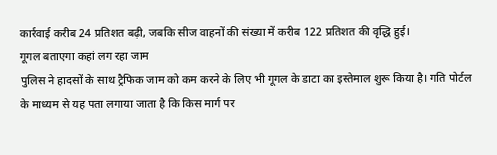कार्रवाई करीब 24 प्रतिशत बढ़ी, जबकि सीज वाहनों की संख्या में करीब 122 प्रतिशत की वृद्धि हुई।
गूगल बताएगा कहां लग रहा जाम
पुलिस ने हादसों के साथ ट्रैफिक जाम को कम करने के लिए भी गूगल के डाटा का इस्तेमाल शुरू किया है। गति पोर्टल के माध्यम से यह पता लगाया जाता है कि किस मार्ग पर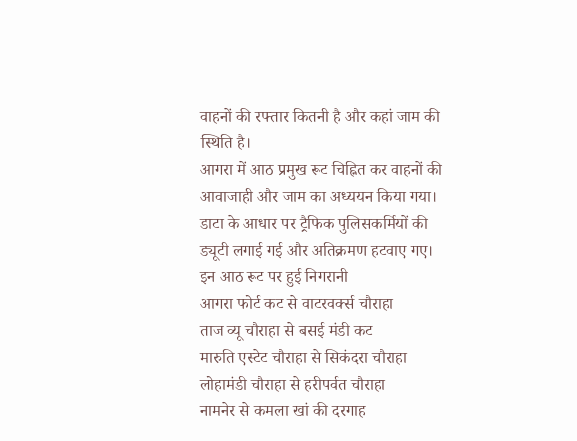वाहनों की रफ्तार कितनी है और कहां जाम की स्थिति है।
आगरा में आठ प्रमुख रूट चिह्नित कर वाहनों की आवाजाही और जाम का अध्ययन किया गया। डाटा के आधार पर ट्रैफिक पुलिसकर्मियों की ड्यूटी लगाई गई और अतिक्रमण हटवाए गए।
इन आठ रूट पर हुई निगरानी
आगरा फोर्ट कट से वाटरवर्क्स चौराहा
ताज व्यू चौराहा से बसई मंडी कट
मारुति एस्टेट चौराहा से सिकंदरा चौराहा
लोहामंडी चौराहा से हरीपर्वत चौराहा
नामनेर से कमला खां की दरगाह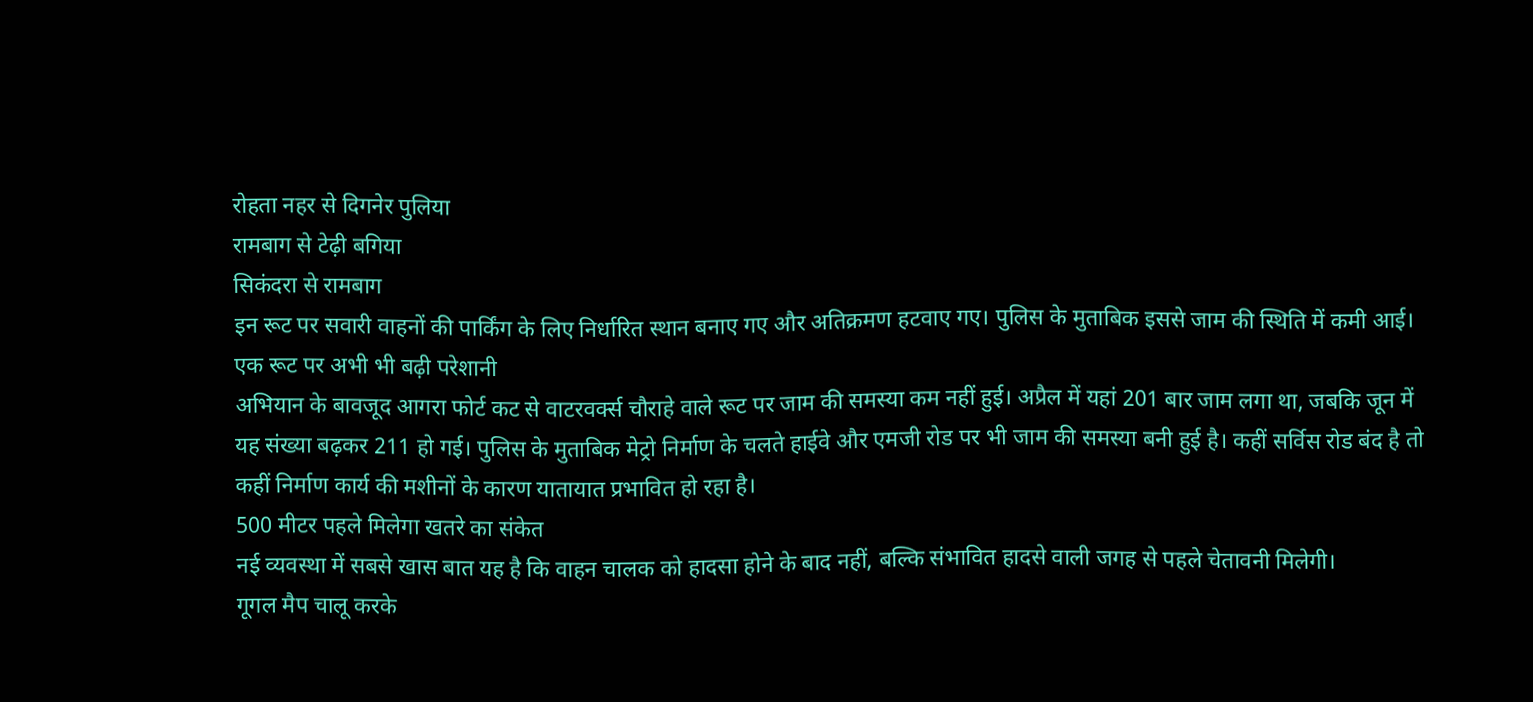रोहता नहर से दिगनेर पुलिया
रामबाग से टेढ़ी बगिया
सिकंदरा से रामबाग
इन रूट पर सवारी वाहनों की पार्किंग के लिए निर्धारित स्थान बनाए गए और अतिक्रमण हटवाए गए। पुलिस के मुताबिक इससे जाम की स्थिति में कमी आई।
एक रूट पर अभी भी बढ़ी परेशानी
अभियान के बावजूद आगरा फोर्ट कट से वाटरवर्क्स चौराहे वाले रूट पर जाम की समस्या कम नहीं हुई। अप्रैल में यहां 201 बार जाम लगा था, जबकि जून में यह संख्या बढ़कर 211 हो गई। पुलिस के मुताबिक मेट्रो निर्माण के चलते हाईवे और एमजी रोड पर भी जाम की समस्या बनी हुई है। कहीं सर्विस रोड बंद है तो कहीं निर्माण कार्य की मशीनों के कारण यातायात प्रभावित हो रहा है।
500 मीटर पहले मिलेगा खतरे का संकेत
नई व्यवस्था में सबसे खास बात यह है कि वाहन चालक को हादसा होने के बाद नहीं, बल्कि संभावित हादसे वाली जगह से पहले चेतावनी मिलेगी।
गूगल मैप चालू करके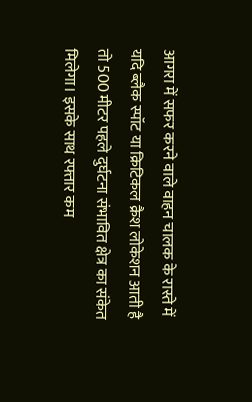आगरा में सफर करने वाले वाहन चालक के रास्ते में यदि ब्लैक स्पॉट या क्रिटिकल क्रैश लोकेशन आती है तो 500 मीटर पहले दुर्घटना संभावित क्षेत्र का संकेत मिलेगा। इसके साथ रफ्तार कम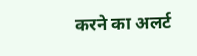करने का अलर्ट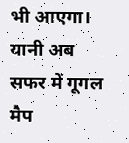भी आएगा।
यानी अब सफर में गूगल मैप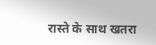रास्ते के साथ खतरा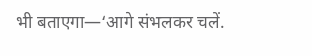भी बताएगा—‘आगे संभलकर चलें.